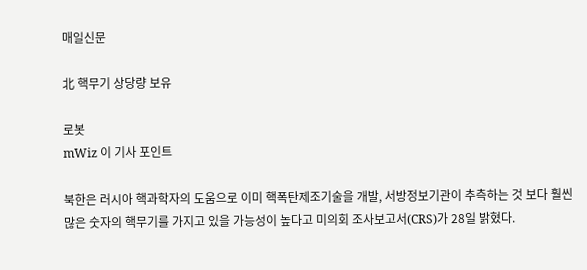매일신문

北 핵무기 상당량 보유

로봇
mWiz 이 기사 포인트

북한은 러시아 핵과학자의 도움으로 이미 핵폭탄제조기술을 개발, 서방정보기관이 추측하는 것 보다 훨씬 많은 숫자의 핵무기를 가지고 있을 가능성이 높다고 미의회 조사보고서(CRS)가 28일 밝혔다.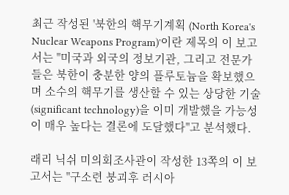최근 작성된 '북한의 핵무기계획 (North Korea's Nuclear Weapons Program)'이란 제목의 이 보고서는 "미국과 외국의 정보기관, 그리고 전문가들은 북한이 충분한 양의 플루토늄을 확보했으며 소수의 핵무기를 생산할 수 있는 상당한 기술(significant technology)을 이미 개발했을 가능성이 매우 높다는 결론에 도달했다"고 분석했다.

래리 닉쉬 미의회조사관이 작성한 13쪽의 이 보고서는 "구소련 붕괴후 러시아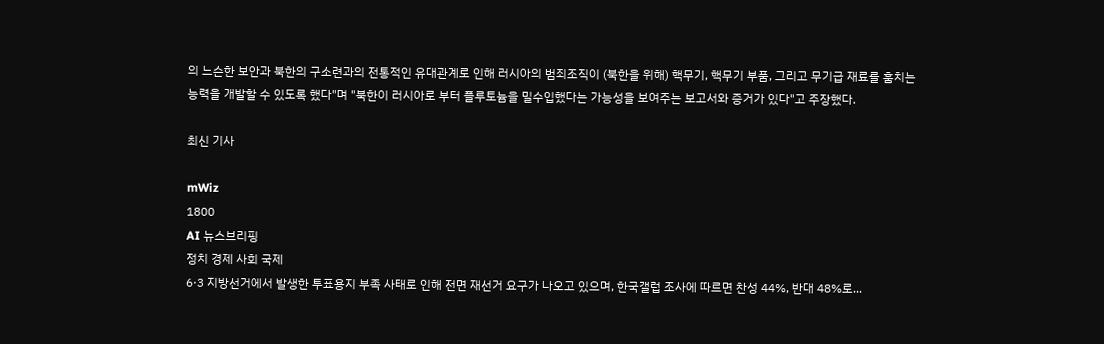의 느슨한 보안과 북한의 구소련과의 전통적인 유대관계로 인해 러시아의 범죄조직이 (북한을 위해) 핵무기, 핵무기 부품, 그리고 무기급 재료를 훔치는 능력을 개발할 수 있도록 했다"며 "북한이 러시아로 부터 플루토늄을 밀수입했다는 가능성을 보여주는 보고서와 증거가 있다"고 주장했다.

최신 기사

mWiz
1800
AI 뉴스브리핑
정치 경제 사회 국제
6·3 지방선거에서 발생한 투표용지 부족 사태로 인해 전면 재선거 요구가 나오고 있으며, 한국갤럽 조사에 따르면 찬성 44%, 반대 48%로...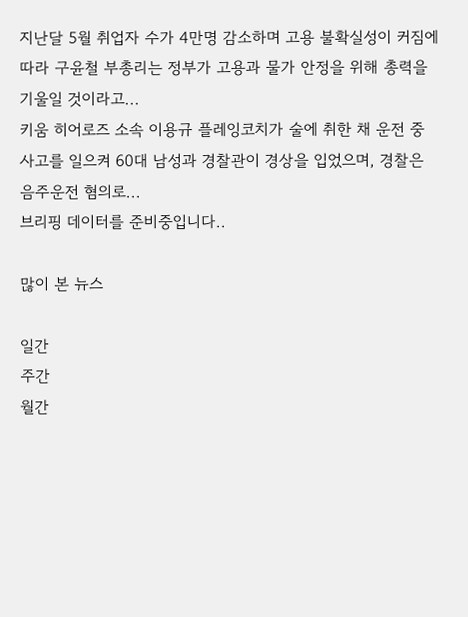지난달 5월 취업자 수가 4만명 감소하며 고용 불확실성이 커짐에 따라 구윤철 부총리는 정부가 고용과 물가 안정을 위해 총력을 기울일 것이라고...
키움 히어로즈 소속 이용규 플레잉코치가 술에 취한 채 운전 중 사고를 일으켜 60대 남성과 경찰관이 경상을 입었으며, 경찰은 음주운전 혐의로...
브리핑 데이터를 준비중입니다..

많이 본 뉴스

일간
주간
월간